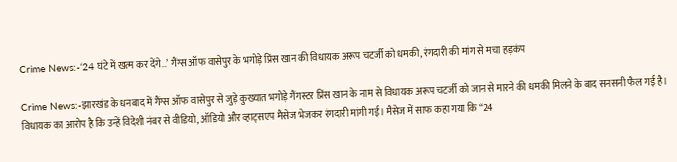Crime News:-‘24 घंटे में खत्म कर देंगे…’ गैंग्स ऑफ वासेपुर के भगोड़े प्रिंस खान की विधायक अरूप चटर्जी को धमकी, रंगदारी की मांग से मचा हड़कंप

Crime News:-झारखंड के धनबाद में गैंग्स ऑफ वासेपुर से जुड़े कुख्यात भगोड़े गैंगस्टर प्रिंस खान के नाम से विधायक अरूप चटर्जी को जान से मारने की धमकी मिलने के बाद सनसनी फैल गई है। विधायक का आरोप है कि उन्हें विदेशी नंबर से वीडियो, ऑडियो और व्हाट्सएप मैसेज भेजकर रंगदारी मांगी गई। मैसेज में साफ कहा गया कि “24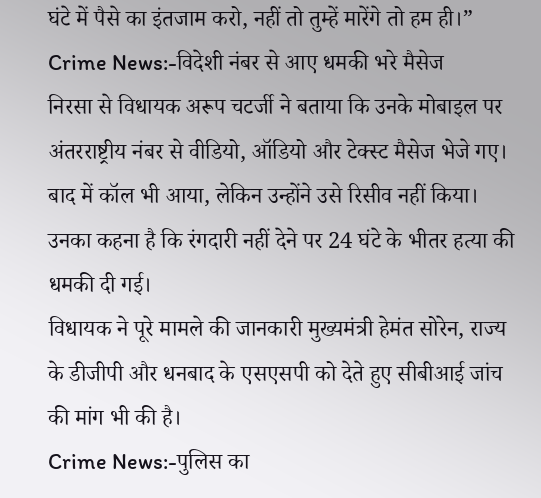घंटे में पैसे का इंतजाम करो, नहीं तो तुम्हें मारेंगे तो हम ही।”
Crime News:-विदेशी नंबर से आए धमकी भरे मैसेज
निरसा से विधायक अरूप चटर्जी ने बताया कि उनके मोबाइल पर अंतरराष्ट्रीय नंबर से वीडियो, ऑडियो और टेक्स्ट मैसेज भेजे गए। बाद में कॉल भी आया, लेकिन उन्होंने उसे रिसीव नहीं किया। उनका कहना है कि रंगदारी नहीं देने पर 24 घंटे के भीतर हत्या की धमकी दी गई।
विधायक ने पूरे मामले की जानकारी मुख्यमंत्री हेमंत सोरेन, राज्य के डीजीपी और धनबाद के एसएसपी को देते हुए सीबीआई जांच की मांग भी की है।
Crime News:-पुलिस का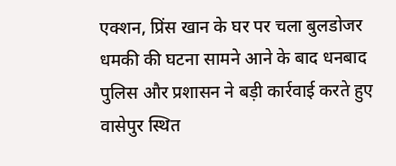एक्शन, प्रिंस खान के घर पर चला बुलडोजर
धमकी की घटना सामने आने के बाद धनबाद पुलिस और प्रशासन ने बड़ी कार्रवाई करते हुए वासेपुर स्थित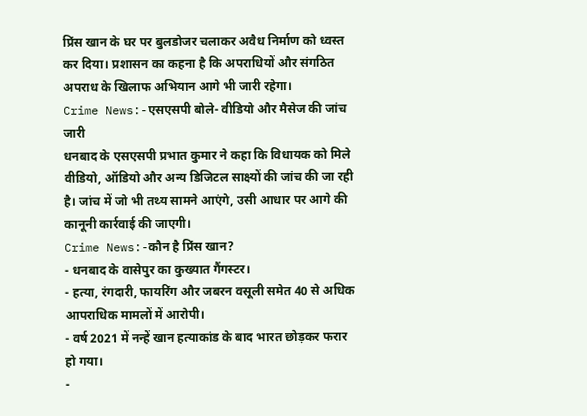प्रिंस खान के घर पर बुलडोजर चलाकर अवैध निर्माण को ध्वस्त कर दिया। प्रशासन का कहना है कि अपराधियों और संगठित अपराध के खिलाफ अभियान आगे भी जारी रहेगा।
Crime News:-एसएसपी बोले- वीडियो और मैसेज की जांच जारी
धनबाद के एसएसपी प्रभात कुमार ने कहा कि विधायक को मिले वीडियो, ऑडियो और अन्य डिजिटल साक्ष्यों की जांच की जा रही है। जांच में जो भी तथ्य सामने आएंगे, उसी आधार पर आगे की कानूनी कार्रवाई की जाएगी।
Crime News:-कौन है प्रिंस खान?
- धनबाद के वासेपुर का कुख्यात गैंगस्टर।
- हत्या, रंगदारी, फायरिंग और जबरन वसूली समेत 40 से अधिक आपराधिक मामलों में आरोपी।
- वर्ष 2021 में नन्हें खान हत्याकांड के बाद भारत छोड़कर फरार हो गया।
-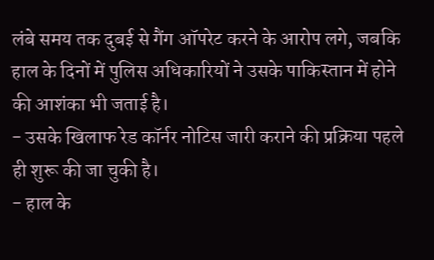लंबे समय तक दुबई से गैंग ऑपरेट करने के आरोप लगे, जबकि हाल के दिनों में पुलिस अधिकारियों ने उसके पाकिस्तान में होने की आशंका भी जताई है।
- उसके खिलाफ रेड कॉर्नर नोटिस जारी कराने की प्रक्रिया पहले ही शुरू की जा चुकी है।
- हाल के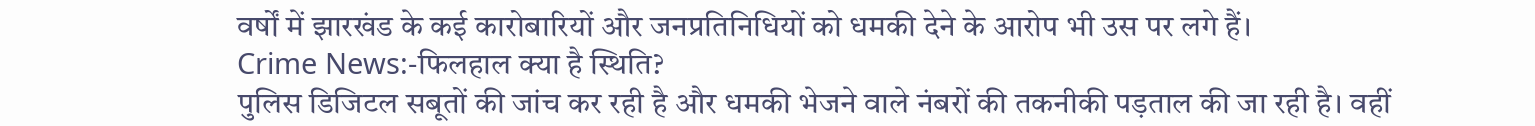वर्षों में झारखंड के कई कारोबारियों और जनप्रतिनिधियों को धमकी देने के आरोप भी उस पर लगे हैं।
Crime News:-फिलहाल क्या है स्थिति?
पुलिस डिजिटल सबूतों की जांच कर रही है और धमकी भेजने वाले नंबरों की तकनीकी पड़ताल की जा रही है। वहीं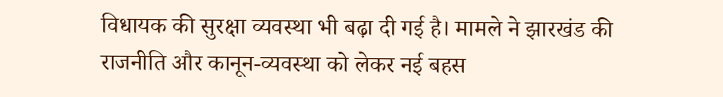विधायक की सुरक्षा व्यवस्था भी बढ़ा दी गई है। मामले ने झारखंड की राजनीति और कानून-व्यवस्था को लेकर नई बहस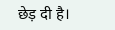छेड़ दी है।